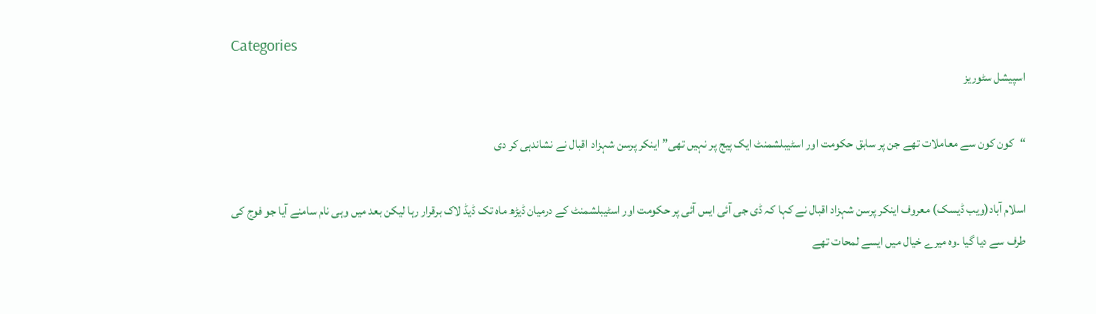Categories
اسپیشل سٹوریز

“کون کون سے معاملات تھے جن پر سابق حکومت اور اسٹیبلشمنٹ ایک پیج پر نہیں تھی” اینکر پرسن شہزاد اقبال نے نشاندہی کر دی

اسلام آباد(ویب ڈیسک) معروف اینکر پرسن شہزاد اقبال نے کہا کہ ڈی جی آئی ایس آئی پر حکومت اور اسٹیبلشمنٹ کے درمیان ڈیڑھ ماہ تک ڈیڈ لاک برقرار رہا لیکن بعد میں وہی نام سامنے آیا جو فوج کی طرف سے دیا گیا ۔وہ میرے خیال میں ایسے لمحات تھے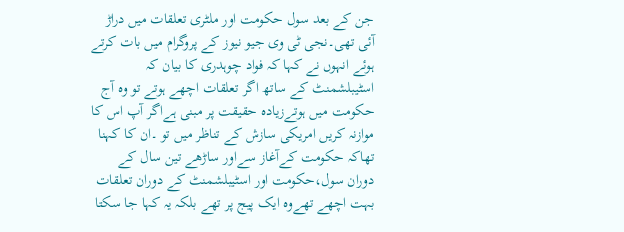جن کے بعد سول حکومت اور ملٹری تعلقات میں دراڑ آئی تھی۔نجی ٹی وی جیو نیوز کے پروگرام میں بات کرتے ہوئے انہوں نے کہا کہ فواد چوہدری کا بیان کہ اسٹیبلشمنٹ کے ساتھ اگر تعلقات اچھے ہوتے تو وہ آج حکومت میں ہوتےزیادہ حقیقت پر مبنی ہےاگر آپ اس کا موازنہ کریں امریکی سازش کے تناظر میں تو ۔ان کا کہنا تھاکہ حکومت کےآغاز سےاور ساڑھے تین سال کے دوران سول،حکومت اور اسٹیبلشمنٹ کے دوران تعلقات بہت اچھے تھےوہ ایک پیج پر تھے بلکہ یہ کہا جا سکتا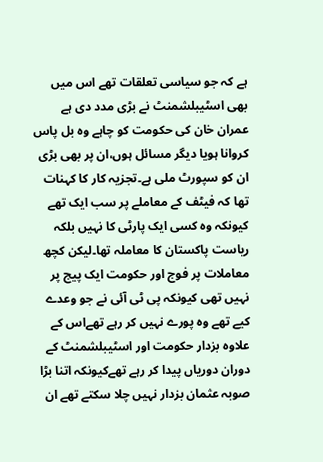ہے کہ جو سیاسی تعلقات تھے اس میں بھی اسٹیبلشمنٹ نے بڑی مدد دی ہے عمران خان کی حکومت کو چاہے وہ بل پاس کروانا ہویا دیگر مسائل ہوں،ان پر بھی بڑی ان کو سپورٹ ملی ہے۔تجزیہ کار کا کہنات تھا کہ فیٹف کے معاملے پر سب ایک تھے کیونکہ وہ کسی ایک پارٹی کا نہیں بلکہ ریاست پاکستان کا معاملہ تھا۔لیکن کچھ معاملات پر فوج اور حکومت ایک پیج پر نہیں تھی کیونکہ پی ٹی آئی نے جو وعدے کیے تھے وہ پورے نہیں کر رہے تھےاس کے علاوہ بزدار حکومت اور اسٹیبلشمنٹ کے دوران دوریاں پیدا کر رہے تھےکیونکہ اتنا بڑا صوبہ عثمان بزدار نہیں چلا سکتے تھے ان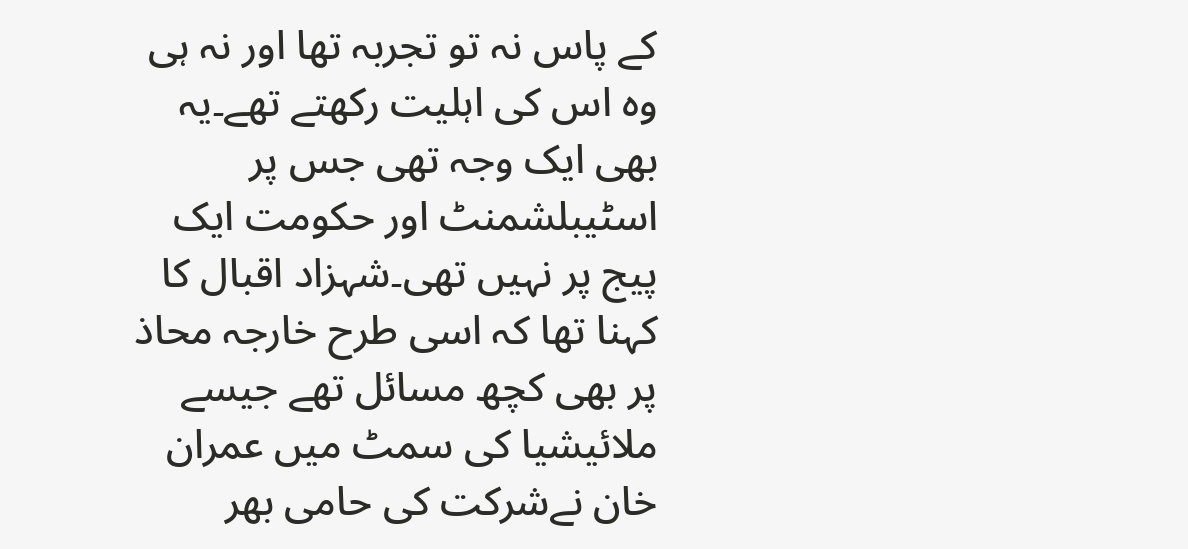کے پاس نہ تو تجربہ تھا اور نہ ہی وہ اس کی اہلیت رکھتے تھے۔یہ بھی ایک وجہ تھی جس پر اسٹیبلشمنٹ اور حکومت ایک پیج پر نہیں تھی۔شہزاد اقبال کا کہنا تھا کہ اسی طرح خارجہ محاذ پر بھی کچھ مسائل تھے جیسے ملائیشیا کی سمٹ میں عمران خان نےشرکت کی حامی بھر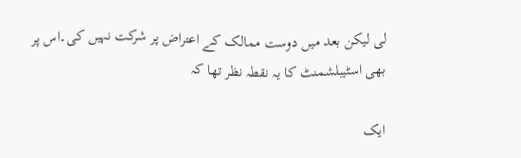لی لیکن بعد میں دوست ممالک کے اعتراض پر شرکت نہیں کی۔اس پر بھی اسٹیبلشمنٹ کا یہ نقطہ نظر تھا کہ

ایک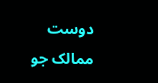دوست ممالک جو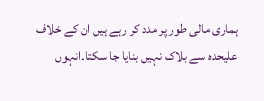ہماری مالی طور پر مدد کر رہے ہیں ان کے خلاف علیحدہ سے بلاک نہیں بنایا جا سکتا۔انہوں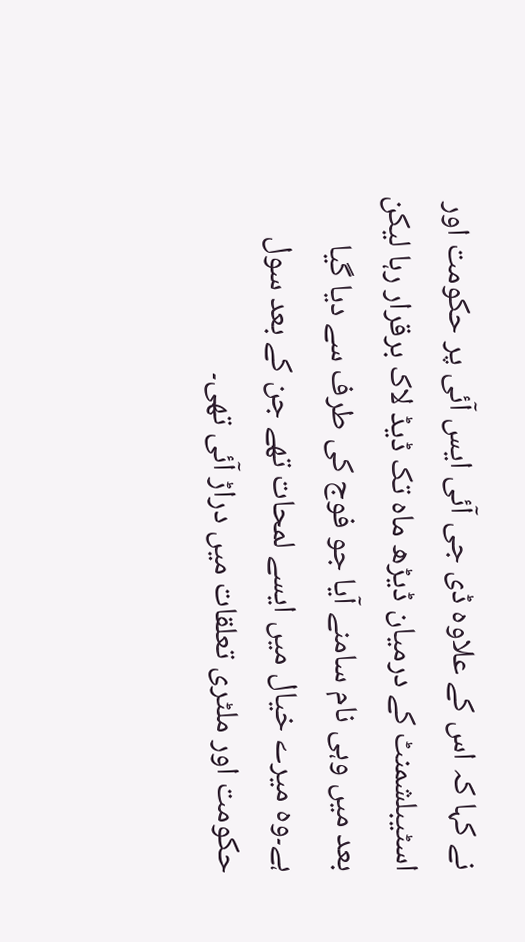نے کہا کہ اس کے علاوہ ڈی جی آئی ایس آئی پر حکومت اور اسٹیبلشمنٹ کے درمیان ڈیڑھ ماہ تک ڈیڈ لاک برقرار رہا لیکن بعد میں وہی نام سامنے آیا جو فوج کی طرف سے دیا گیا ہے۔وہ میرے خیال میں ایسے لمحات تھے جن کے بعد سول حکومت اور ملٹری تعلقات میں دراڑ آئی تھی۔